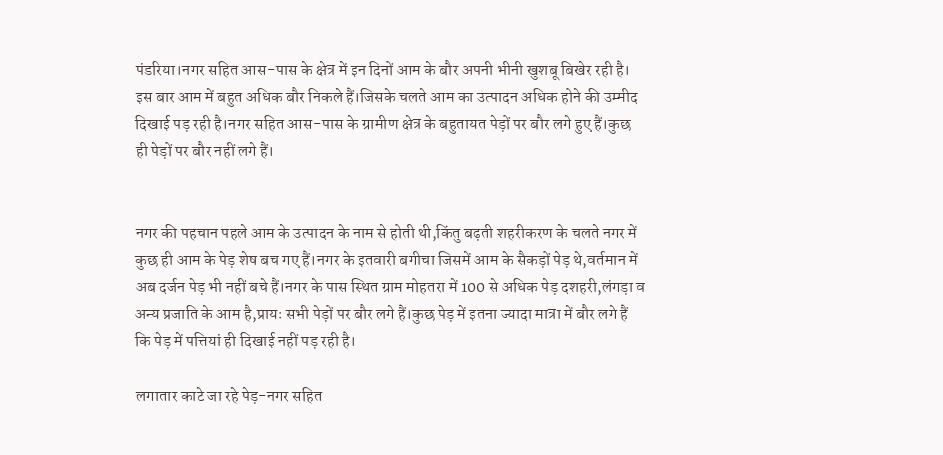पंडरिया।नगर सहित आस-पास के क्षेत्र में इन दिनों आम के बौर अपनी भीनी खुशबू बिखेर रही है। इस बार आम में बहुत अधिक बौर निकले हैं।जिसके चलते आम का उत्पादन अधिक होने की उम्मीद दिखाई पड़ रही है।नगर सहित आस-पास के ग्रामीण क्षेत्र के बहुतायत पेड़ों पर बौर लगे हुए हैं।कुछ ही पेड़ों पर बौर नहीं लगे हैं।


नगर की पहचान पहले आम के उत्पादन के नाम से होती थी,किंतु बढ़ती शहरीकरण के चलते नगर में कुछ ही आम के पेड़ शेष बच गए हैं।नगर के इतवारी बगीचा जिसमें आम के सैकड़ों पेड़ थे,वर्तमान में अब दर्जन पेड़ भी नहीं बचे हैं।नगर के पास स्थित ग्राम मोहतरा में 100 से अधिक पेड़ दशहरी,लंगड़ा व अन्य प्रजाति के आम है,प्रायः सभी पेड़ों पर बौर लगे हैं।कुछ पेड़ में इतना ज्यादा मात्रा में बौर लगे हैं कि पेड़ में पत्तियां ही दिखाई नहीं पड़ रही है।

लगातार काटे जा रहे पेड़-नगर सहित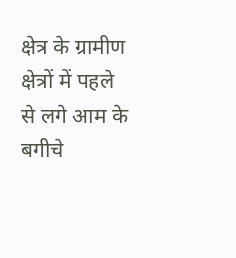क्षेत्र के ग्रामीण क्षेत्रों में पहले से लगे आम के बगीचे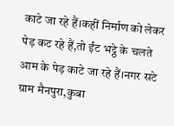काटे जा रहे हैं।कहीं निर्माण को लेकर पेड़ कट रहे हैं,तो ईंट भट्ठे के चलते आम के पेड़ काटे जा रहे हैं।नगर सटे ग्राम मैनपुरा,कुबा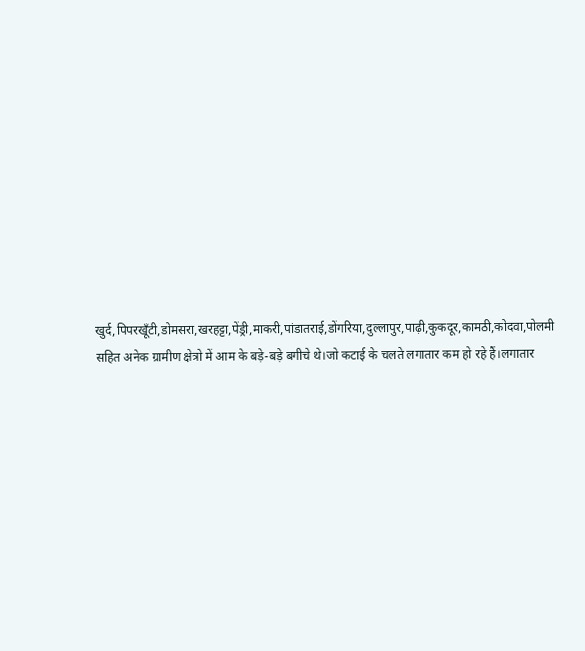खुर्द,पिपरखूँटी,डोमसरा,खरहट्टा,पेंड्री,माकरी,पांडातराई,डोंगरिया,दुल्लापुर,पाढ़ी,कुकदूर,कामठी,कोदवा,पोलमी सहित अनेक ग्रामीण क्षेत्रो में आम के बड़े-बड़े बगीचे थे।जो कटाई के चलते लगातार कम हो रहे हैं।लगातार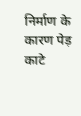निर्माण के कारण पेड़ काटे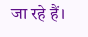जा रहे हैं।